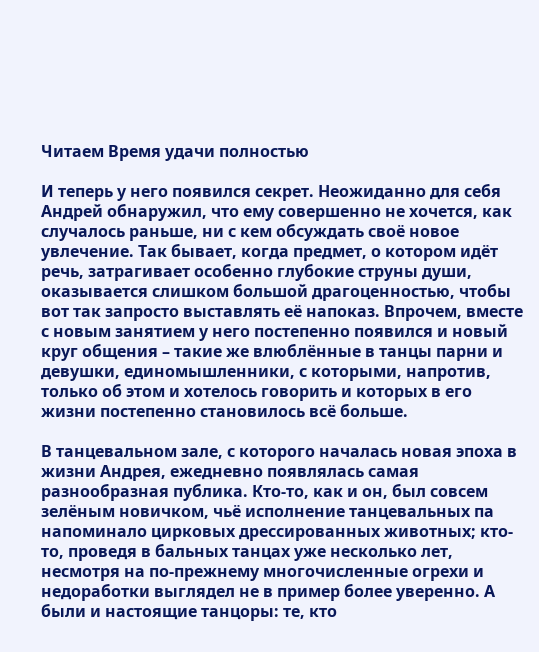Читаем Время удачи полностью

И теперь у него появился секрет. Неожиданно для себя Андрей обнаружил, что ему совершенно не хочется, как случалось раньше, ни с кем обсуждать своё новое увлечение. Так бывает, когда предмет, о котором идёт речь, затрагивает особенно глубокие струны души, оказывается слишком большой драгоценностью, чтобы вот так запросто выставлять её напоказ. Впрочем, вместе с новым занятием у него постепенно появился и новый круг общения – такие же влюблённые в танцы парни и девушки, единомышленники, с которыми, напротив, только об этом и хотелось говорить и которых в его жизни постепенно становилось всё больше.

В танцевальном зале, с которого началась новая эпоха в жизни Андрея, ежедневно появлялась самая разнообразная публика. Кто-то, как и он, был совсем зелёным новичком, чьё исполнение танцевальных па напоминало цирковых дрессированных животных; кто-то, проведя в бальных танцах уже несколько лет, несмотря на по-прежнему многочисленные огрехи и недоработки выглядел не в пример более уверенно. А были и настоящие танцоры: те, кто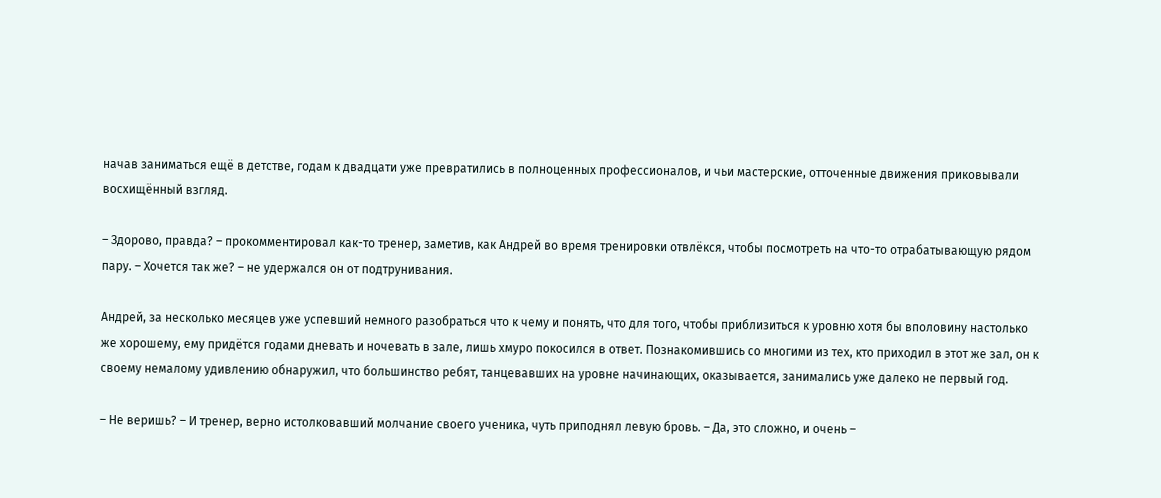начав заниматься ещё в детстве, годам к двадцати уже превратились в полноценных профессионалов, и чьи мастерские, отточенные движения приковывали восхищённый взгляд.

– Здорово, правда? – прокомментировал как-то тренер, заметив, как Андрей во время тренировки отвлёкся, чтобы посмотреть на что-то отрабатывающую рядом пару. – Хочется так же? – не удержался он от подтрунивания.

Андрей, за несколько месяцев уже успевший немного разобраться что к чему и понять, что для того, чтобы приблизиться к уровню хотя бы вполовину настолько же хорошему, ему придётся годами дневать и ночевать в зале, лишь хмуро покосился в ответ. Познакомившись со многими из тех, кто приходил в этот же зал, он к своему немалому удивлению обнаружил, что большинство ребят, танцевавших на уровне начинающих, оказывается, занимались уже далеко не первый год.

– Не веришь? – И тренер, верно истолковавший молчание своего ученика, чуть приподнял левую бровь. – Да, это сложно, и очень –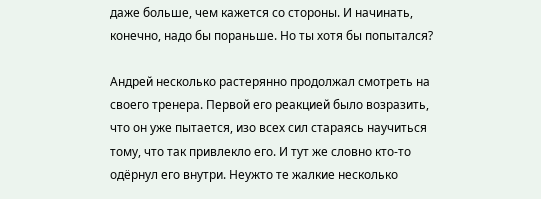даже больше, чем кажется со стороны. И начинать, конечно, надо бы пораньше. Но ты хотя бы попытался?

Андрей несколько растерянно продолжал смотреть на своего тренера. Первой его реакцией было возразить, что он уже пытается, изо всех сил стараясь научиться тому, что так привлекло его. И тут же словно кто-то одёрнул его внутри. Неужто те жалкие несколько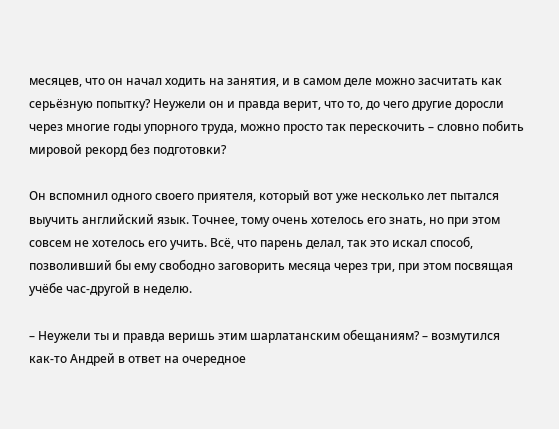месяцев, что он начал ходить на занятия, и в самом деле можно засчитать как серьёзную попытку? Неужели он и правда верит, что то, до чего другие доросли через многие годы упорного труда, можно просто так перескочить – словно побить мировой рекорд без подготовки?

Он вспомнил одного своего приятеля, который вот уже несколько лет пытался выучить английский язык. Точнее, тому очень хотелось его знать, но при этом совсем не хотелось его учить. Всё, что парень делал, так это искал способ, позволивший бы ему свободно заговорить месяца через три, при этом посвящая учёбе час-другой в неделю.

– Неужели ты и правда веришь этим шарлатанским обещаниям? – возмутился как-то Андрей в ответ на очередное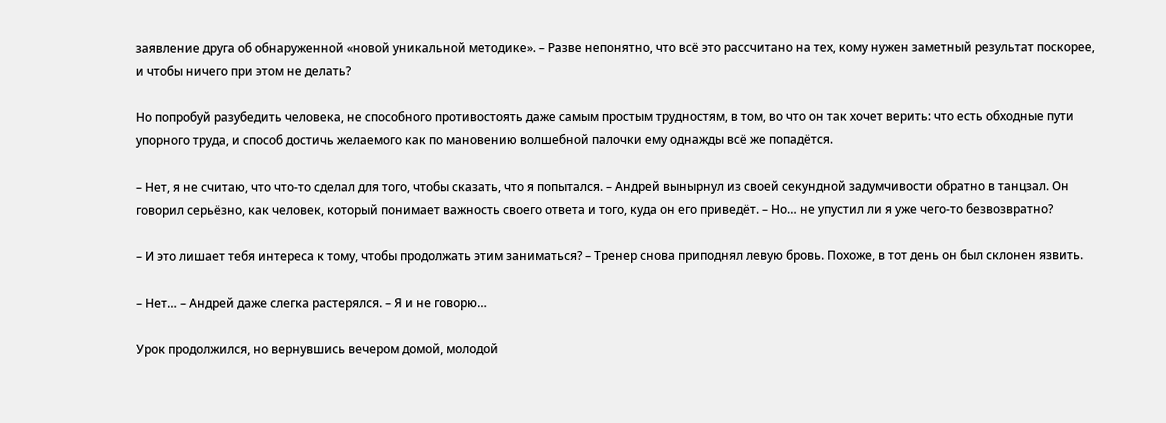заявление друга об обнаруженной «новой уникальной методике». – Разве непонятно, что всё это рассчитано на тех, кому нужен заметный результат поскорее, и чтобы ничего при этом не делать?

Но попробуй разубедить человека, не способного противостоять даже самым простым трудностям, в том, во что он так хочет верить: что есть обходные пути упорного труда, и способ достичь желаемого как по мановению волшебной палочки ему однажды всё же попадётся.

– Нет, я не считаю, что что-то сделал для того, чтобы сказать, что я попытался. – Андрей вынырнул из своей секундной задумчивости обратно в танцзал. Он говорил серьёзно, как человек, который понимает важность своего ответа и того, куда он его приведёт. – Но… не упустил ли я уже чего-то безвозвратно?

– И это лишает тебя интереса к тому, чтобы продолжать этим заниматься? – Тренер снова приподнял левую бровь. Похоже, в тот день он был склонен язвить.

– Нет… – Андрей даже слегка растерялся. – Я и не говорю…

Урок продолжился, но вернувшись вечером домой, молодой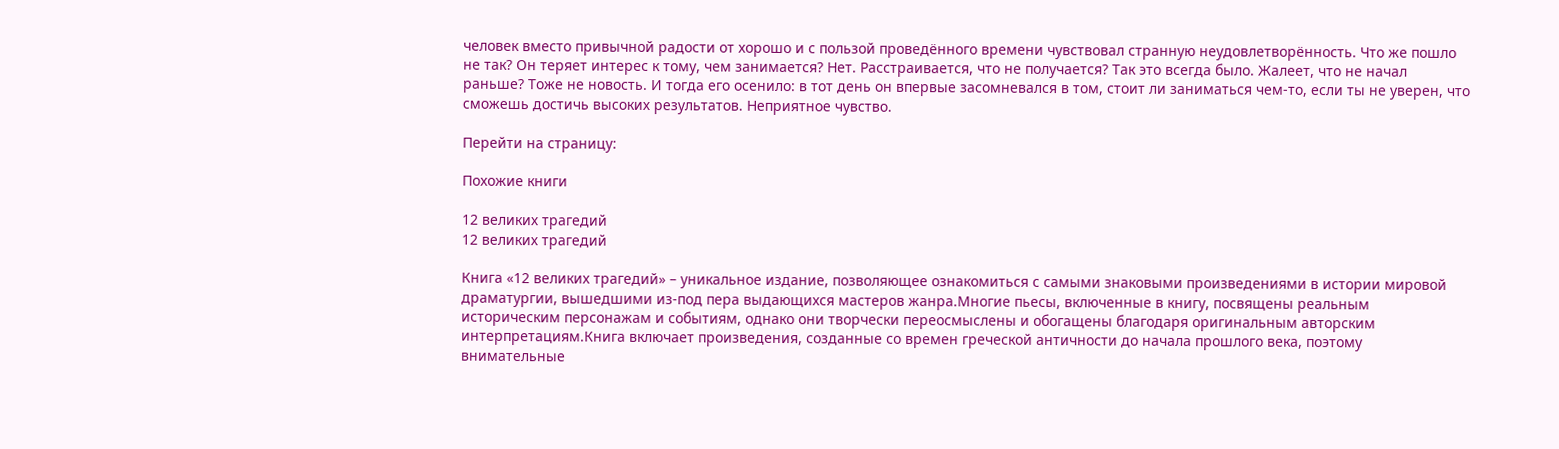человек вместо привычной радости от хорошо и с пользой проведённого времени чувствовал странную неудовлетворённость. Что же пошло не так? Он теряет интерес к тому, чем занимается? Нет. Расстраивается, что не получается? Так это всегда было. Жалеет, что не начал раньше? Тоже не новость. И тогда его осенило: в тот день он впервые засомневался в том, стоит ли заниматься чем-то, если ты не уверен, что сможешь достичь высоких результатов. Неприятное чувство.

Перейти на страницу:

Похожие книги

12 великих трагедий
12 великих трагедий

Книга «12 великих трагедий» – уникальное издание, позволяющее ознакомиться с самыми знаковыми произведениями в истории мировой драматургии, вышедшими из-под пера выдающихся мастеров жанра.Многие пьесы, включенные в книгу, посвящены реальным историческим персонажам и событиям, однако они творчески переосмыслены и обогащены благодаря оригинальным авторским интерпретациям.Книга включает произведения, созданные со времен греческой античности до начала прошлого века, поэтому внимательные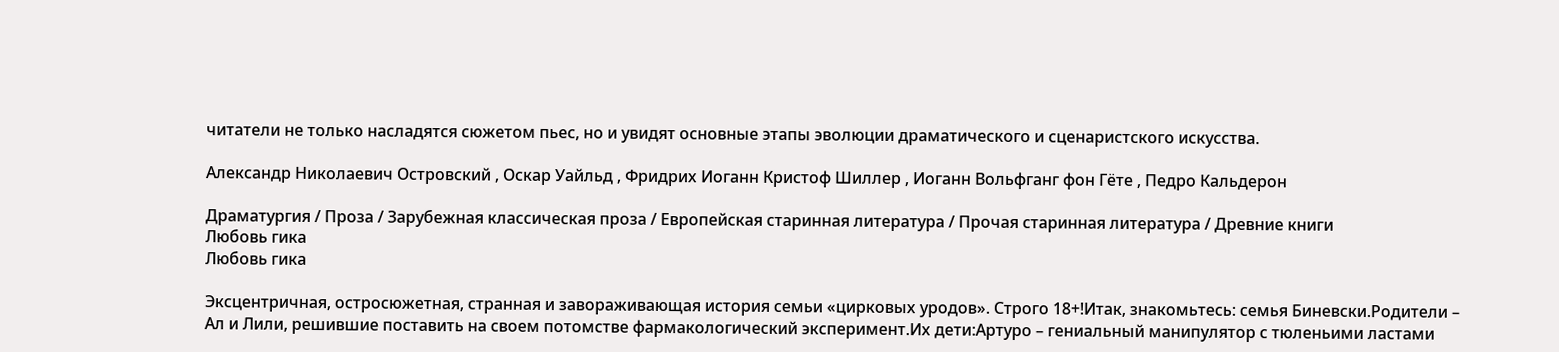читатели не только насладятся сюжетом пьес, но и увидят основные этапы эволюции драматического и сценаристского искусства.

Александр Николаевич Островский , Оскар Уайльд , Фридрих Иоганн Кристоф Шиллер , Иоганн Вольфганг фон Гёте , Педро Кальдерон

Драматургия / Проза / Зарубежная классическая проза / Европейская старинная литература / Прочая старинная литература / Древние книги
Любовь гика
Любовь гика

Эксцентричная, остросюжетная, странная и завораживающая история семьи «цирковых уродов». Строго 18+!Итак, знакомьтесь: семья Биневски.Родители – Ал и Лили, решившие поставить на своем потомстве фармакологический эксперимент.Их дети:Артуро – гениальный манипулятор с тюленьими ластами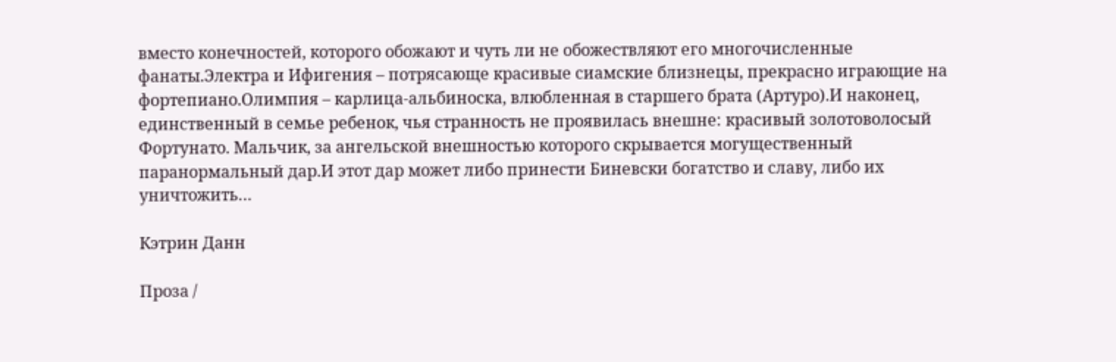вместо конечностей, которого обожают и чуть ли не обожествляют его многочисленные фанаты.Электра и Ифигения – потрясающе красивые сиамские близнецы, прекрасно играющие на фортепиано.Олимпия – карлица-альбиноска, влюбленная в старшего брата (Артуро).И наконец, единственный в семье ребенок, чья странность не проявилась внешне: красивый золотоволосый Фортунато. Мальчик, за ангельской внешностью которого скрывается могущественный паранормальный дар.И этот дар может либо принести Биневски богатство и славу, либо их уничтожить…

Кэтрин Данн

Проза /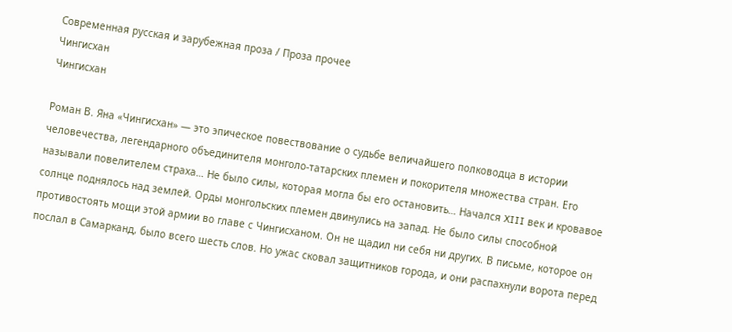Современная русская и зарубежная проза / Проза прочее
Чингисхан
Чингисхан

Роман В. Яна «Чингисхан» — это эпическое повествование о судьбе величайшего полководца в истории человечества, легендарного объединителя монголо-татарских племен и покорителя множества стран. Его называли повелителем страха… Не было силы, которая могла бы его остановить… Начался XIII век и кровавое солнце поднялось над землей. Орды монгольских племен двинулись на запад. Не было силы способной противостоять мощи этой армии во главе с Чингисханом. Он не щадил ни себя ни других. В письме, которое он послал в Самарканд, было всего шесть слов. Но ужас сковал защитников города, и они распахнули ворота перед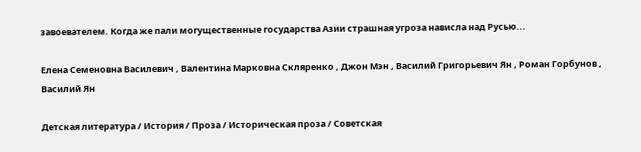завоевателем. Когда же пали могущественные государства Азии страшная угроза нависла над Русью...

Елена Семеновна Василевич , Валентина Марковна Скляренко , Джон Мэн , Василий Григорьевич Ян , Роман Горбунов , Василий Ян

Детская литература / История / Проза / Историческая проза / Советская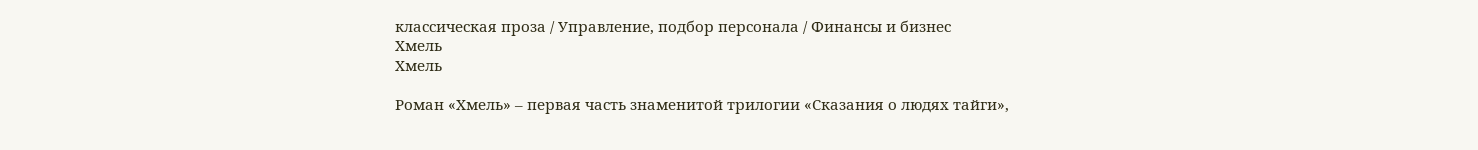классическая проза / Управление, подбор персонала / Финансы и бизнес
Хмель
Хмель

Роман «Хмель» – первая часть знаменитой трилогии «Сказания о людях тайги»,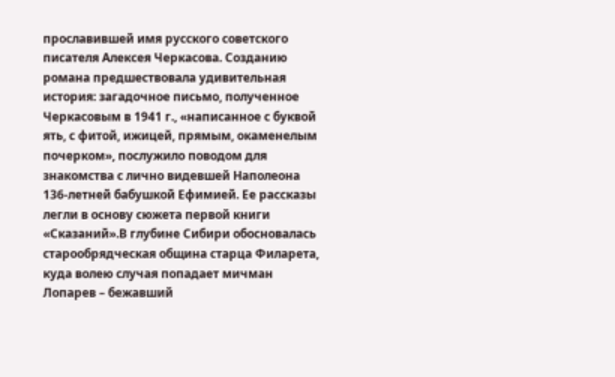прославившей имя русского советского писателя Алексея Черкасова. Созданию романа предшествовала удивительная история: загадочное письмо, полученное Черкасовым в 1941 г., «написанное с буквой ять, с фитой, ижицей, прямым, окаменелым почерком», послужило поводом для знакомства с лично видевшей Наполеона 136-летней бабушкой Ефимией. Ее рассказы легли в основу сюжета первой книги «Сказаний».В глубине Сибири обосновалась старообрядческая община старца Филарета, куда волею случая попадает мичман Лопарев – бежавший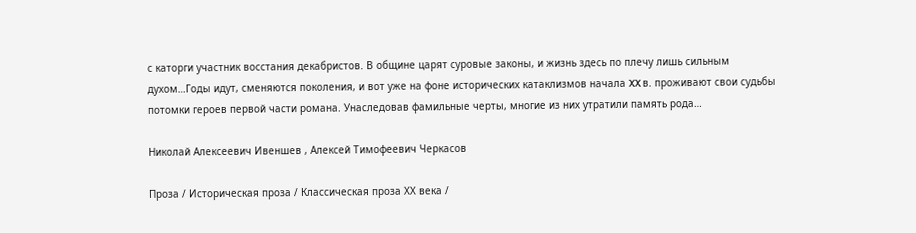с каторги участник восстания декабристов. В общине царят суровые законы, и жизнь здесь по плечу лишь сильным духом…Годы идут, сменяются поколения, и вот уже на фоне исторических катаклизмов начала XX в. проживают свои судьбы потомки героев первой части романа. Унаследовав фамильные черты, многие из них утратили память рода…

Николай Алексеевич Ивеншев , Алексей Тимофеевич Черкасов

Проза / Историческая проза / Классическая проза ХX века /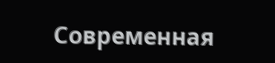Современная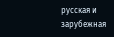русская и зарубежная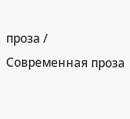проза / Современная проза